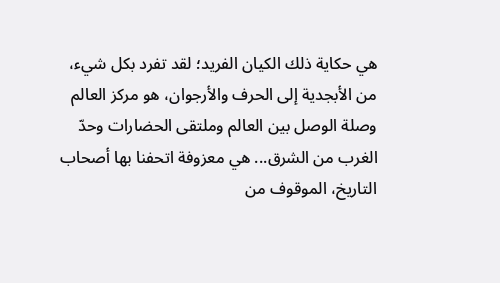هي حكاية ذلك الكيان الفريد؛ لقد تفرد بكل شيء، من الأبجدية إلى الحرف والأرجوان، هو مركز العالم وصلة الوصل بين العالم وملتقى الحضارات وحدّ الغرب من الشرق... هي معزوفة اتحفنا بها أصحاب التاريخ، الموقوف من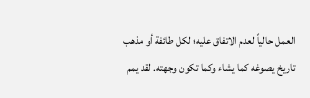العمل حالياً لعدم الاتفاق عليه؛ لكل طائفة أو مذهب تاريخ يصوغه كما يشاء وكما تكون وجهته. لقد يمم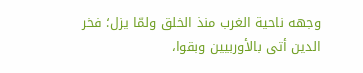وجهه ناحية الغرب منذ الخلق ولمّا يزل؛ فخر الدين أتى بالأوربيين وبقوا،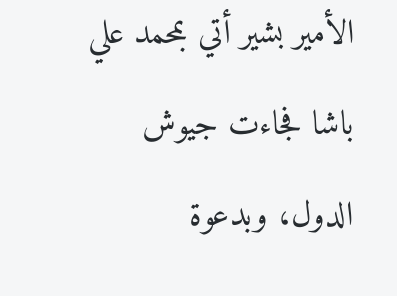الأمير بشير أتي بمحمد علي باشا فجاءت جيوش الدول، وبدعوة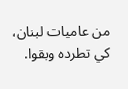من عاميات لبنان، كي تطرده وبقوا.